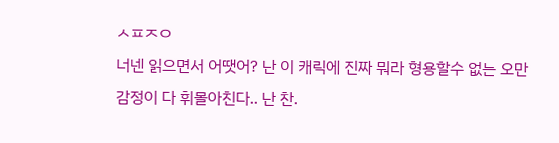ㅅㅍㅈㅇ
너넨 읽으면서 어땟어? 난 이 캐릭에 진짜 뭐라 형용할수 없는 오만 감정이 다 휘몰아친다.. 난 찬.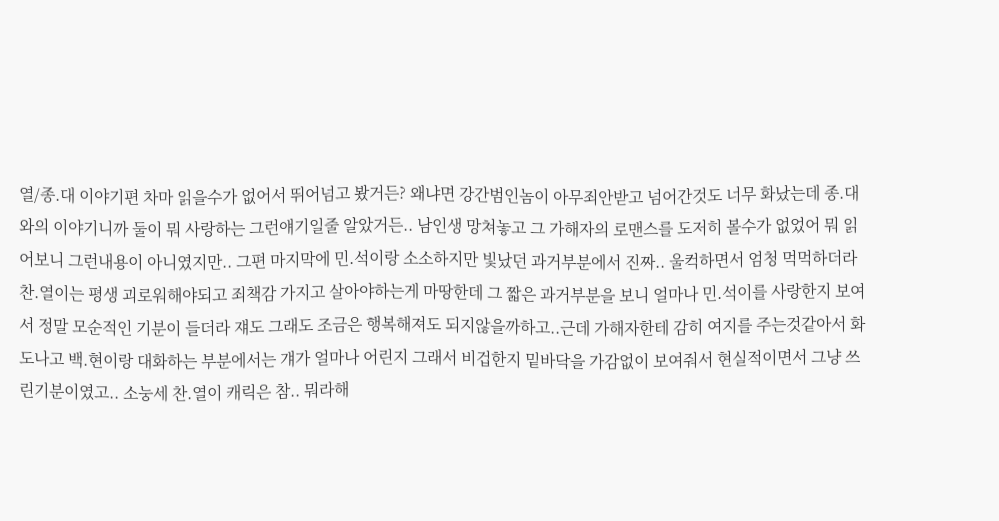열/종.대 이야기편 차마 읽을수가 없어서 뛰어넘고 봤거든? 왜냐면 강간범인놈이 아무죄안받고 넘어간것도 너무 화났는데 종.대와의 이야기니까 둘이 뭐 사랑하는 그런얘기일줄 알았거든.. 남인생 망쳐놓고 그 가해자의 로맨스를 도저히 볼수가 없었어 뭐 읽어보니 그런내용이 아니였지만.. 그편 마지막에 민.석이랑 소소하지만 빛났던 과거부분에서 진짜.. 울컥하면서 엄청 먹먹하더라
찬.열이는 평생 괴로워해야되고 죄책감 가지고 살아야하는게 마땅한데 그 짧은 과거부분을 보니 얼마나 민.석이를 사랑한지 보여서 정말 모순적인 기분이 들더라 쟤도 그래도 조금은 행복해져도 되지않을까하고..근데 가해자한테 감히 여지를 주는것같아서 화도나고 백.현이랑 대화하는 부분에서는 걔가 얼마나 어린지 그래서 비겁한지 밑바닥을 가감없이 보여줘서 현실적이면서 그냥 쓰린기분이였고.. 소눙세 찬.열이 캐릭은 참.. 뭐라해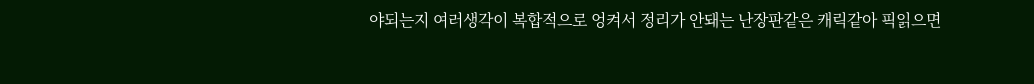야되는지 여러생각이 복합적으로 엉켜서 정리가 안돼는 난장판같은 캐릭같아 픽읽으면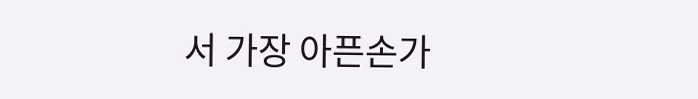서 가장 아픈손가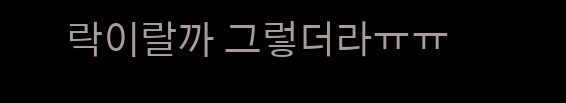락이랄까 그렇더라ㅠㅠ